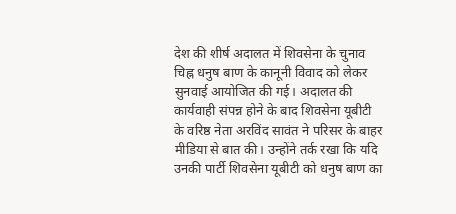देश की शीर्ष अदालत में शिवसेना के चुनाव चिह्न धनुष बाण के कानूनी विवाद को लेकर सुनवाई आयोजित की गई। अदालत की कार्यवाही संपन्न होने के बाद शिवसेना यूबीटी के वरिष्ठ नेता अरविंद सावंत ने परिसर के बाहर मीडिया से बात की। उन्होंने तर्क रखा कि यदि उनकी पार्टी शिवसेना यूबीटी को धनुष बाण का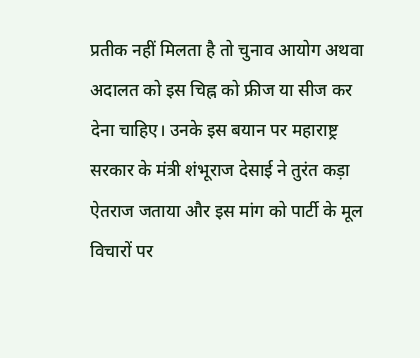प्रतीक नहीं मिलता है तो चुनाव आयोग अथवा अदालत को इस चिह्न को फ्रीज या सीज कर देना चाहिए। उनके इस बयान पर महाराष्ट्र सरकार के मंत्री शंभूराज देसाई ने तुरंत कड़ा ऐतराज जताया और इस मांग को पार्टी के मूल विचारों पर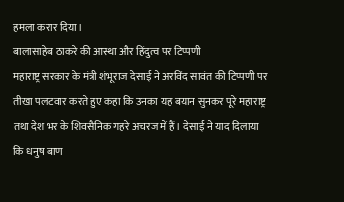हमला करार दिया।
बालासाहेब ठाकरे की आस्था और हिंदुत्व पर टिप्पणी
महाराष्ट्र सरकार के मंत्री शंभूराज देसाई ने अरविंद सावंत की टिप्पणी पर तीखा पलटवार करते हुए कहा कि उनका यह बयान सुनकर पूरे महाराष्ट्र तथा देश भर के शिवसैनिक गहरे अचरज में हैं। देसाई ने याद दिलाया कि धनुष बाण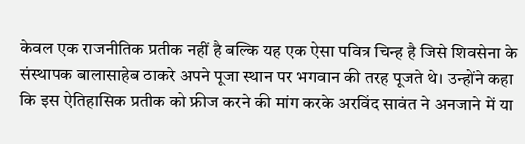केवल एक राजनीतिक प्रतीक नहीं है बल्कि यह एक ऐसा पवित्र चिन्ह है जिसे शिवसेना के संस्थापक बालासाहेब ठाकरे अपने पूजा स्थान पर भगवान की तरह पूजते थे। उन्होंने कहा कि इस ऐतिहासिक प्रतीक को फ्रीज करने की मांग करके अरविंद सावंत ने अनजाने में या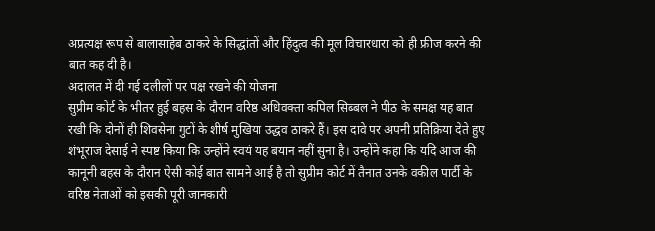अप्रत्यक्ष रूप से बालासाहेब ठाकरे के सिद्धांतों और हिंदुत्व की मूल विचारधारा को ही फ्रीज करने की बात कह दी है।
अदालत में दी गई दलीलों पर पक्ष रखने की योजना
सुप्रीम कोर्ट के भीतर हुई बहस के दौरान वरिष्ठ अधिवक्ता कपिल सिब्बल ने पीठ के समक्ष यह बात रखी कि दोनों ही शिवसेना गुटों के शीर्ष मुखिया उद्धव ठाकरे हैं। इस दावे पर अपनी प्रतिक्रिया देते हुए शंभूराज देसाई ने स्पष्ट किया कि उन्होंने स्वयं यह बयान नहीं सुना है। उन्होंने कहा कि यदि आज की कानूनी बहस के दौरान ऐसी कोई बात सामने आई है तो सुप्रीम कोर्ट में तैनात उनके वकील पार्टी के वरिष्ठ नेताओं को इसकी पूरी जानकारी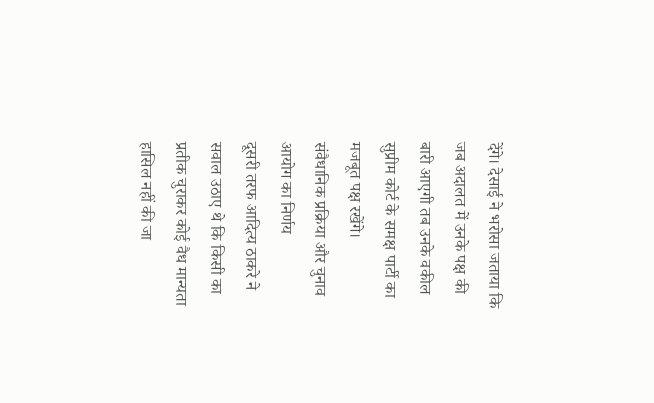देंगे। देसाई ने भरोसा जताया कि जब अदालत में उनके पक्ष की बारी आएगी तब उनके वकील सुप्रीम कोर्ट के समक्ष पार्टी का मजबूत पक्ष रखेंगे।
संवैधानिक प्रक्रिया और चुनाव आयोग का निर्णय
दूसरी तरफ आदित्य ठाकरे ने सवाल उठाए थे कि किसी का प्रतीक चुराकर कोई वैध मान्यता हासिल नहीं की जा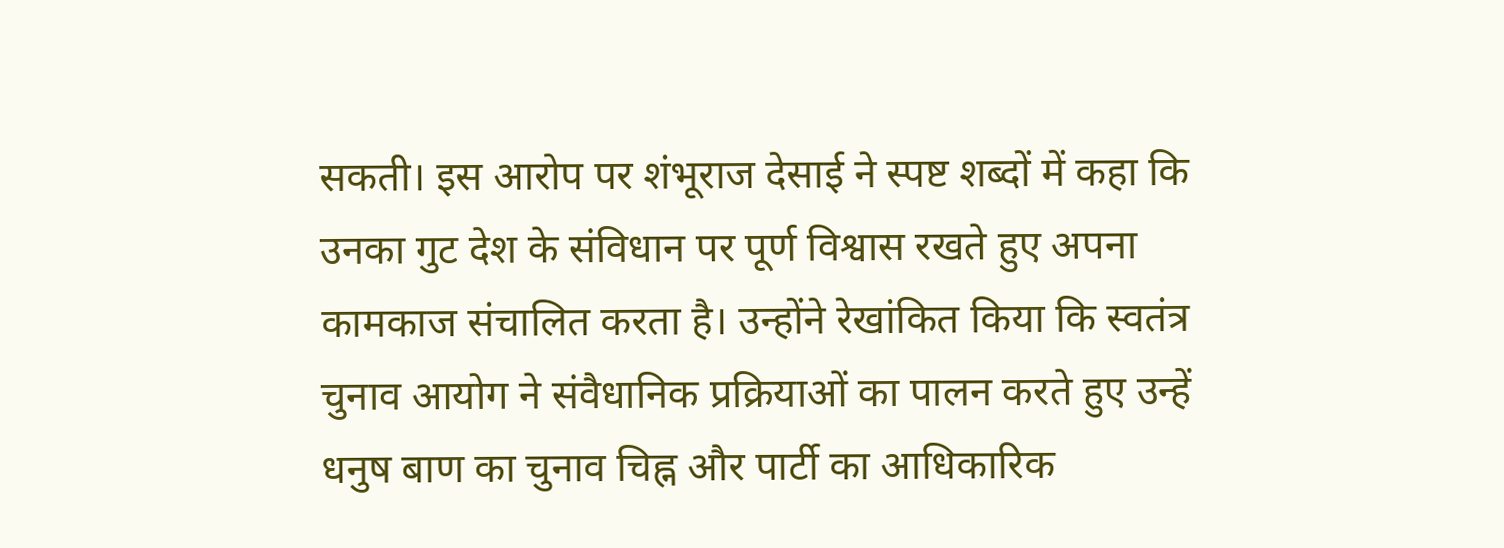सकती। इस आरोप पर शंभूराज देसाई ने स्पष्ट शब्दों में कहा कि उनका गुट देश के संविधान पर पूर्ण विश्वास रखते हुए अपना कामकाज संचालित करता है। उन्होंने रेखांकित किया कि स्वतंत्र चुनाव आयोग ने संवैधानिक प्रक्रियाओं का पालन करते हुए उन्हें धनुष बाण का चुनाव चिह्न और पार्टी का आधिकारिक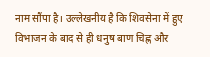नाम सौंपा है। उल्लेखनीय है कि शिवसेना में हुए विभाजन के बाद से ही धनुष बाण चिह्न और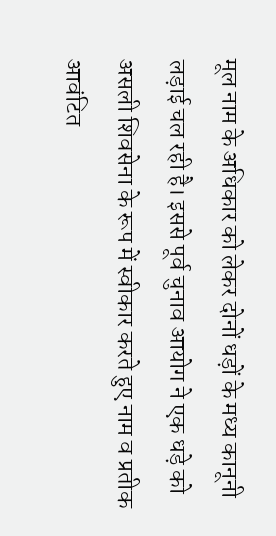मूल नाम के अधिकार को लेकर दोनों धड़ों के मध्य कानूनी लड़ाई चल रही है। इससे पूर्व चुनाव आयोग ने एक धड़े को असली शिवसेना के रूप में स्वीकार करते हुए नाम व प्रतीक आवंटित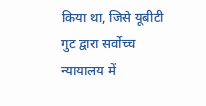किया था, जिसे यूबीटी गुट द्वारा सर्वोच्च न्यायालय में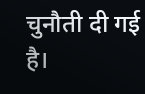चुनौती दी गई है।